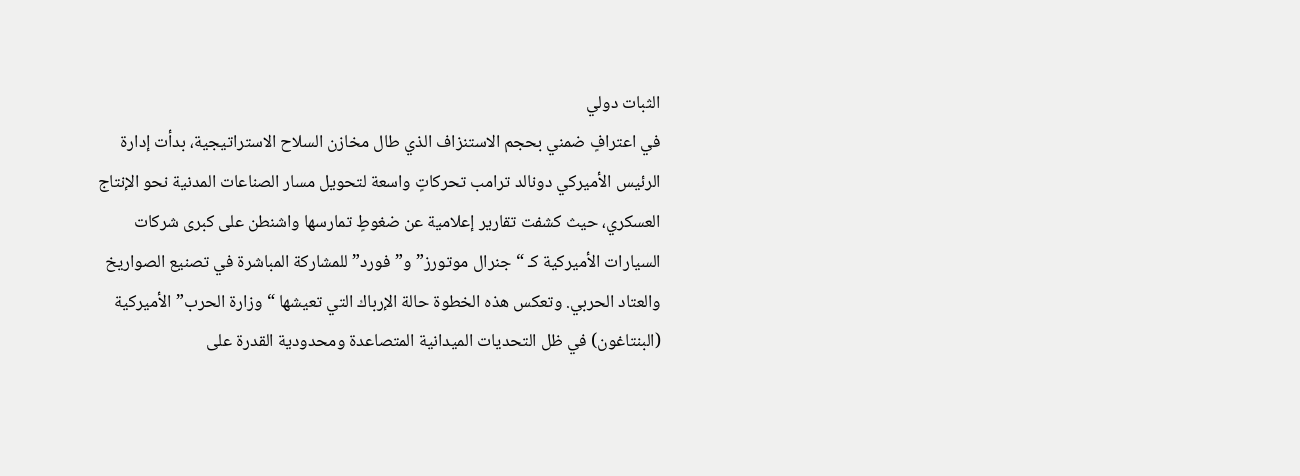الثبات دولي
في اعترافٍ ضمني بحجم الاستنزاف الذي طال مخازن السلاح الاستراتيجية، بدأت إدارة الرئيس الأميركي دونالد ترامب تحركاتٍ واسعة لتحويل مسار الصناعات المدنية نحو الإنتاج العسكري، حيث كشفت تقارير إعلامية عن ضغوطٍ تمارسها واشنطن على كبرى شركات السيارات الأميركية كـ “جنرال موتورز” و”فورد” للمشاركة المباشرة في تصنيع الصواريخ والعتاد الحربي. وتعكس هذه الخطوة حالة الإرباك التي تعيشها “وزارة الحرب” الأميركية (البنتاغون) في ظل التحديات الميدانية المتصاعدة ومحدودية القدرة على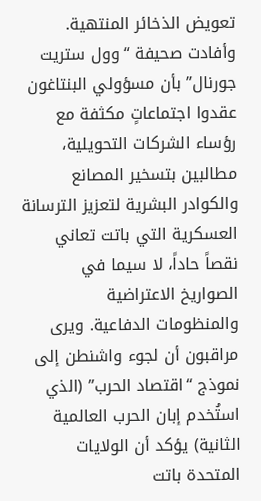تعويض الذخائر المنتهية.
وأفادت صحيفة “وول ستريت جورنال” بأن مسؤولي البنتاغون عقدوا اجتماعاتٍ مكثفة مع رؤساء الشركات التحويلية، مطالبين بتسخير المصانع والكوادر البشرية لتعزيز الترسانة العسكرية التي باتت تعاني نقصاً حاداً، لا سيما في الصواريخ الاعتراضية والمنظومات الدفاعية. ويرى مراقبون أن لجوء واشنطن إلى نموذج “اقتصاد الحرب” (الذي استُخدم إبان الحرب العالمية الثانية) يؤكد أن الولايات المتحدة باتت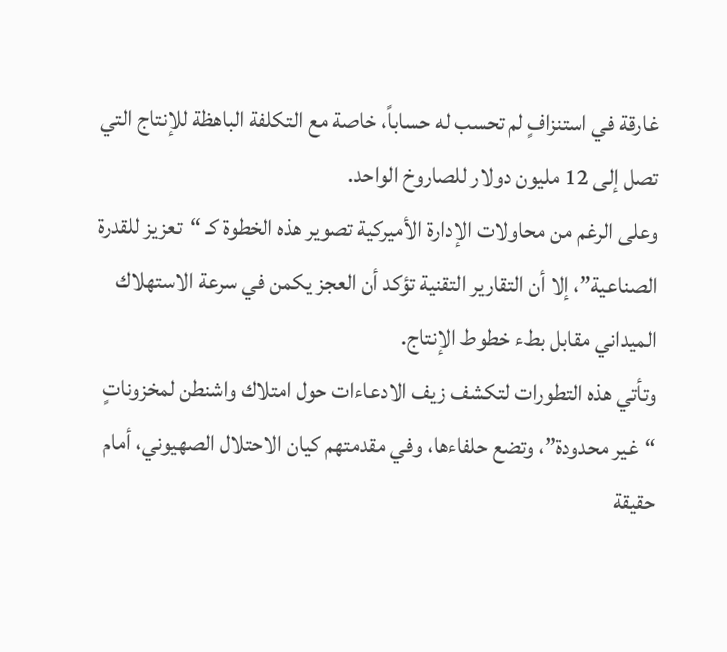غارقة في استنزافٍ لم تحسب له حساباً، خاصة مع التكلفة الباهظة للإنتاج التي تصل إلى 12 مليون دولار للصاروخ الواحد.
وعلى الرغم من محاولات الإدارة الأميركية تصوير هذه الخطوة كـ “تعزيز للقدرة الصناعية”، إلا أن التقارير التقنية تؤكد أن العجز يكمن في سرعة الاستهلاك الميداني مقابل بطء خطوط الإنتاج.
وتأتي هذه التطورات لتكشف زيف الادعاءات حول امتلاك واشنطن لمخزوناتٍ “غير محدودة”، وتضع حلفاءها، وفي مقدمتهم كيان الاحتلال الصهيوني، أمام حقيقة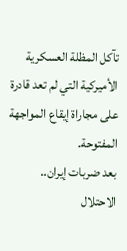تآكل المظلة العسكرية الأميركية التي لم تعد قادرة على مجاراة إيقاع المواجهة المفتوحة.
بعد ضربات إيران.. الاحتلال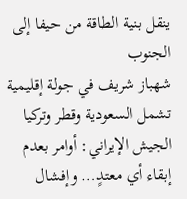ينقل بنية الطاقة من حيفا إلى الجنوب
شهباز شريف في جولة إقليمية تشمل السعودية وقطر وتركيا
الجيش الإيراني: أوامر بعدم إبقاء أي معتدٍ… وإفشال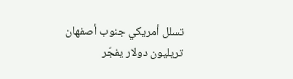تسلل أمريكي جنوب أصفهان
تريليون دولار يفجّر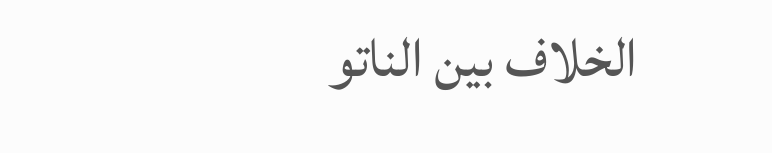الخلاف بين الناتو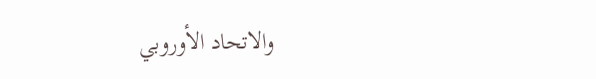والاتحاد الأوروبي